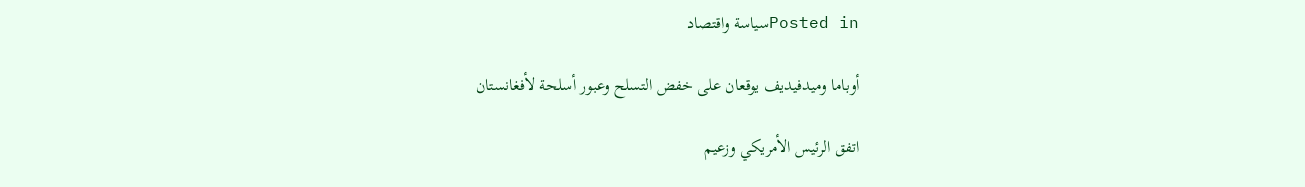Posted inسياسة واقتصاد

أوباما وميدفيديف يوقعان على خفض التسلح وعبور أسلحة لأفغانستان

اتفق الرئيس الأمريكي وزعيم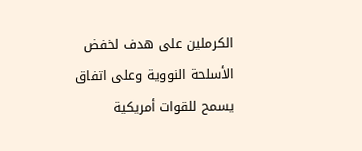الكرملين على هدف لخفض الأسلحة النووية وعلى اتفاق يسمح للقوات أمريكية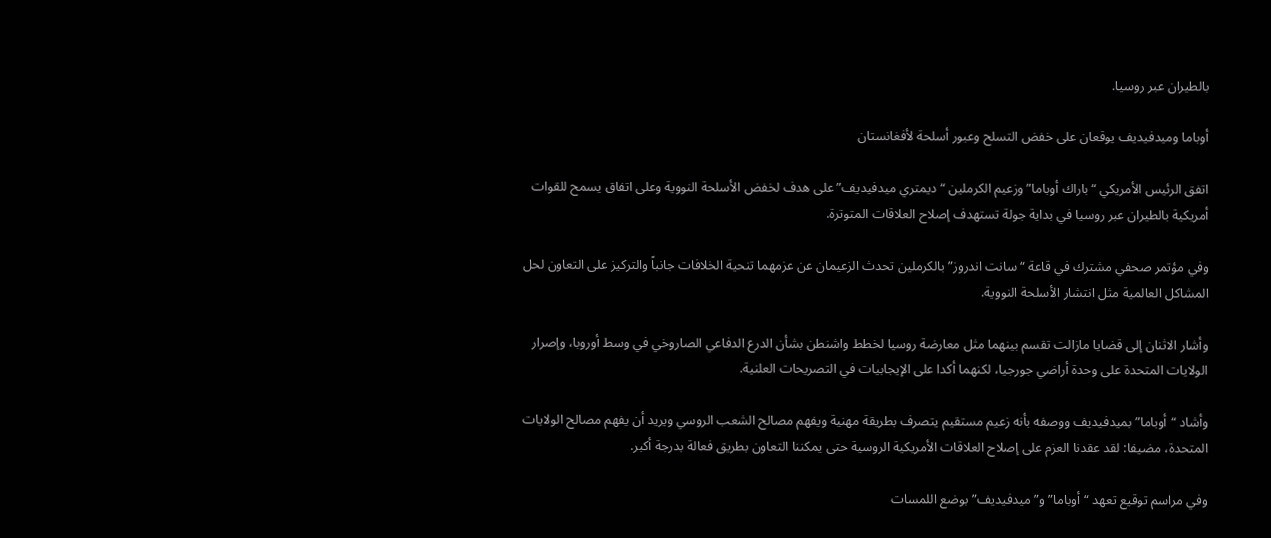بالطيران عبر روسيا.

أوباما وميدفيديف يوقعان على خفض التسلح وعبور أسلحة لأفغانستان

اتفق الرئيس الأمريكي “باراك أوباما” وزعيم الكرملين “ديمتري ميدفيديف” على هدف لخفض الأسلحة النووية وعلى اتفاق يسمح للقوات أمريكية بالطيران عبر روسيا في بداية جولة تستهدف إصلاح العلاقات المتوترة.

وفي مؤتمر صحفي مشترك في قاعة “سانت اندروز” بالكرملين تحدث الزعيمان عن عزمهما تنحية الخلافات جانباً والتركيز على التعاون لحل المشاكل العالمية مثل انتشار الأسلحة النووية.

وأشار الاثنان إلى قضايا مازالت تقسم بينهما مثل معارضة روسيا لخطط واشنطن بشأن الدرع الدفاعي الصاروخي في وسط أوروبا، وإصرار الولايات المتحدة على وحدة أراضي جورجيا، لكنهما أكدا على الإيجابيات في التصريحات العلنية.

وأشاد “أوباما” بميدفيديف ووصفه بأنه زعيم مستقيم يتصرف بطريقة مهنية ويفهم مصالح الشعب الروسي ويريد أن يفهم مصالح الولايات المتحدة، مضيفا: لقد عقدنا العزم على إصلاح العلاقات الأمريكية الروسية حتى يمكننا التعاون بطريق فعالة بدرجة أكبر.

وفي مراسم توقيع تعهد “أوباما” و”ميدفيديف” بوضع اللمسات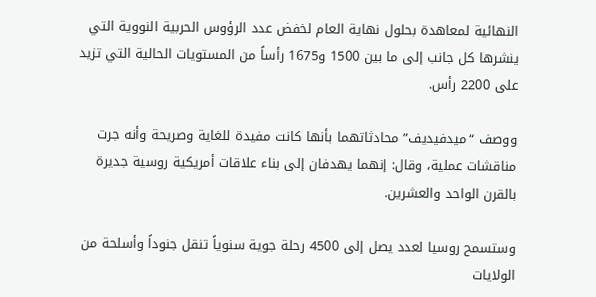النهائية لمعاهدة بحلول نهاية العام لخفض عدد الرؤوس الحربية النووية التي ينشرها كل جانب إلى ما بين 1500 و1675 رأساً من المستويات الحالية التي تزيد على 2200 رأس.

ووصف “ميدفيديف” محادثاتهما بأنها كانت مفيدة للغاية وصريحة وأنه جرت مناقشات عملية، وقال: إنهما يهدفان إلى بناء علاقات أمريكية روسية جديرة بالقرن الواحد والعشرين.

وستسمح روسيا لعدد يصل إلى 4500 رحلة جوية سنوياً تنقل جنوداً وأسلحة من الولايات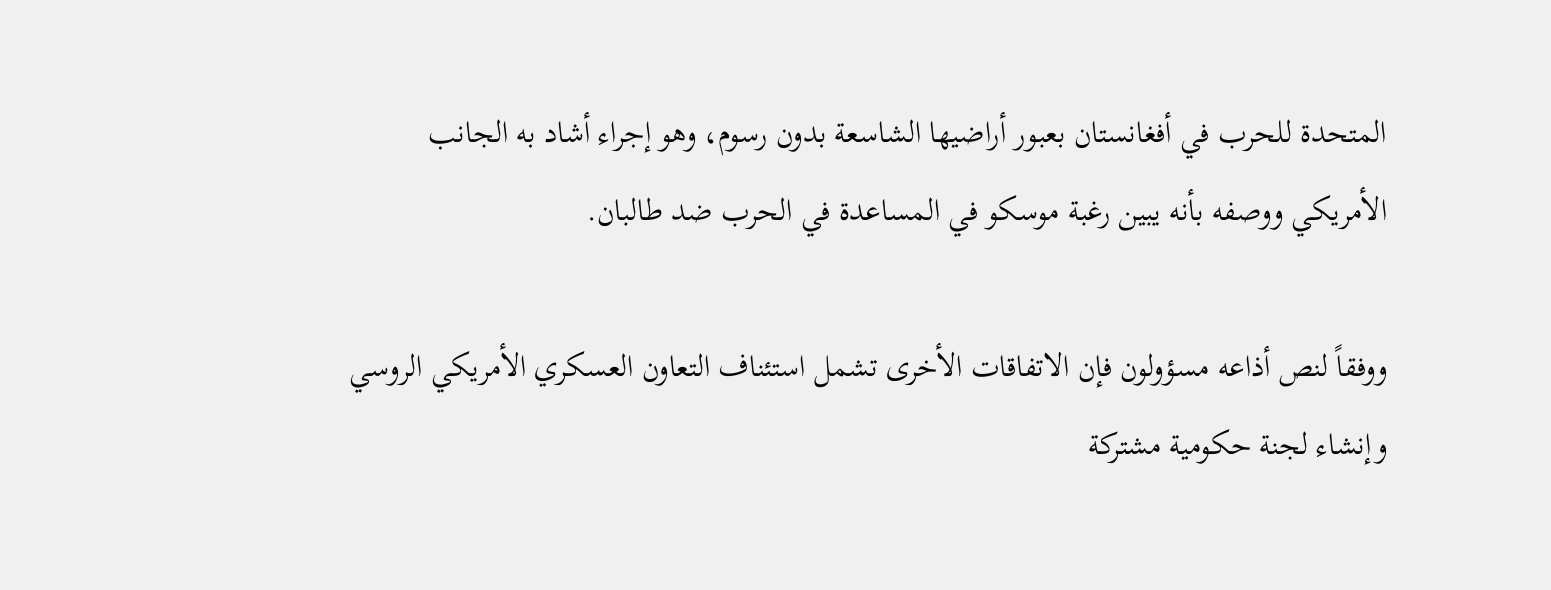المتحدة للحرب في أفغانستان بعبور أراضيها الشاسعة بدون رسوم، وهو إجراء أشاد به الجانب الأمريكي ووصفه بأنه يبين رغبة موسكو في المساعدة في الحرب ضد طالبان.

ووفقاً لنص أذاعه مسؤولون فإن الاتفاقات الأخرى تشمل استئناف التعاون العسكري الأمريكي الروسي وإنشاء لجنة حكومية مشتركة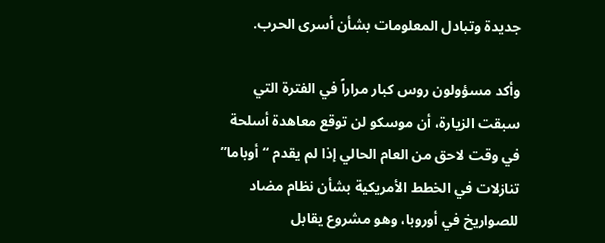جديدة وتبادل المعلومات بشأن أسرى الحرب.

وأكد مسؤولون روس كبار مراراً في الفترة التي سبقت الزيارة، أن موسكو لن توقع معاهدة أسلحة في وقت لاحق من العام الحالي إذا لم يقدم “أوباما” تنازلات في الخطط الأمريكية بشأن نظام مضاد للصواريخ في أوروبا، وهو مشروع يقابل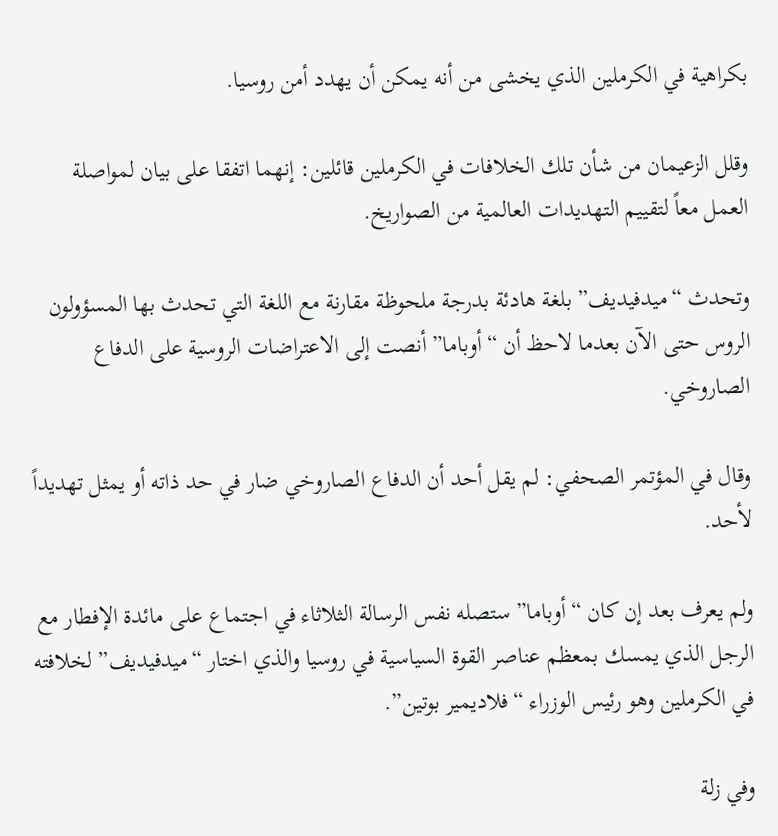بكراهية في الكرملين الذي يخشى من أنه يمكن أن يهدد أمن روسيا.

وقلل الزعيمان من شأن تلك الخلافات في الكرملين قائلين: إنهما اتفقا على بيان لمواصلة العمل معاً لتقييم التهديدات العالمية من الصواريخ.

وتحدث “ميدفيديف” بلغة هادئة بدرجة ملحوظة مقارنة مع اللغة التي تحدث بها المسؤولون الروس حتى الآن بعدما لاحظ أن “أوباما” أنصت إلى الاعتراضات الروسية على الدفاع الصاروخي.

وقال في المؤتمر الصحفي: لم يقل أحد أن الدفاع الصاروخي ضار في حد ذاته أو يمثل تهديداً لأحد.

ولم يعرف بعد إن كان “أوباما” ستصله نفس الرسالة الثلاثاء في اجتماع على مائدة الإفطار مع الرجل الذي يمسك بمعظم عناصر القوة السياسية في روسيا والذي اختار “ميدفيديف” لخلافته في الكرملين وهو رئيس الوزراء “فلاديمير بوتين”.

وفي زلة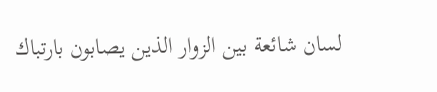لسان شائعة بين الزوار الذين يصابون بارتباك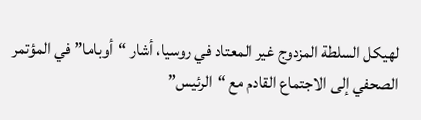لهيكل السلطة المزدوج غير المعتاد في روسيا، أشار “أوباما” في المؤتمر الصحفي إلى الاجتماع القادم مع “الرئيس”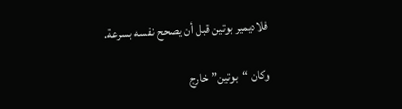فلاديمير بوتين قبل أن يصحح نفسه بسرعة.

وكان “بوتين” خارج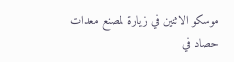موسكو الاثنين في زيارة لمصنع معدات حصاد في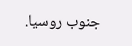جنوب روسيا.